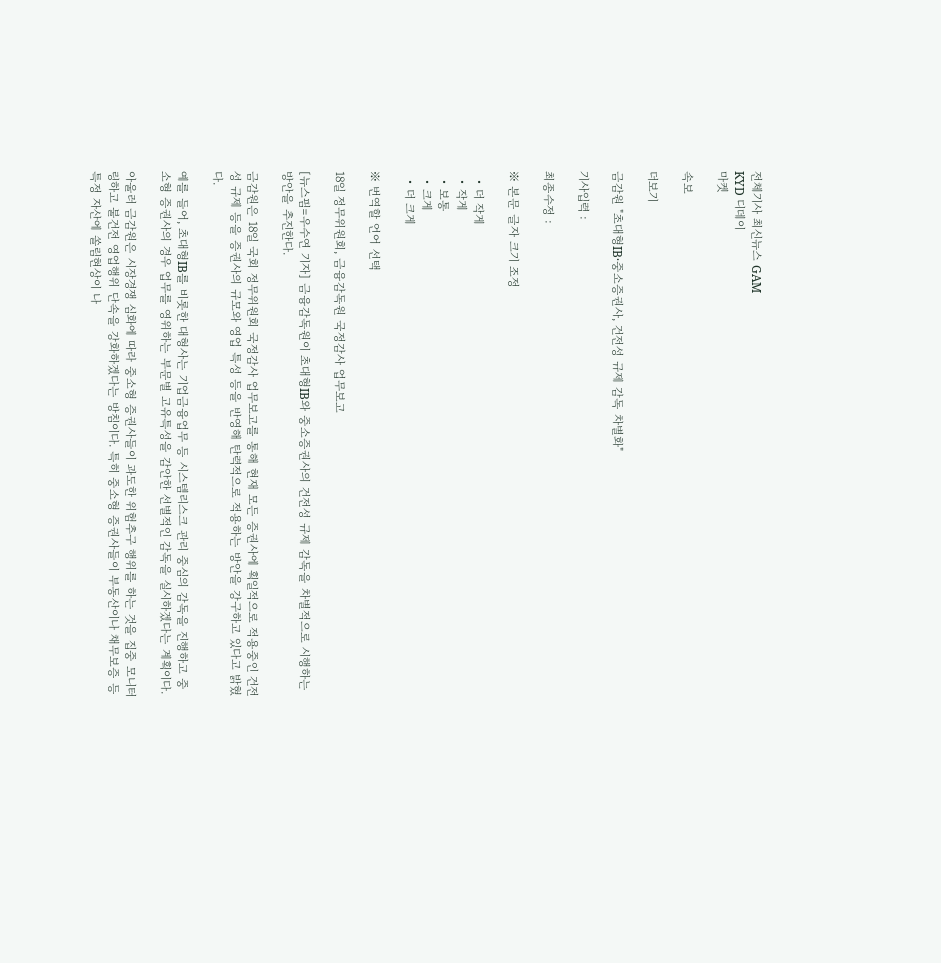전체기사 최신뉴스 GAM
KYD 디데이
마켓

속보

더보기

금감원 "초대형IB·중소증권사, 건전성 규제 감독 차별화"

기사입력 :

최종수정 :

※ 본문 글자 크기 조정

  • 더 작게
  • 작게
  • 보통
  • 크게
  • 더 크게

※ 번역할 언어 선택

18일 정무위원회, 금융감독원 국정감사 업무보고

[뉴스핌=우수연 기자] 금융감독원이 초대형IB와 중소증권사의 건전성 규제 감독을 차별적으로 시행하는 방안을 추진한다.

금감원은 18일 국회 정무위원회 국정감사 업무보고를 통해 현재 모든 증권사에 획일적으로 적용중인 건전성 규제 등을 증권사의 규모와 영업 특성 등을 반영해 탄력적으로 적용하는 방안을 강구하고 있다고 밝혔다.

예를 들어, 초대형IB를 비롯한 대형사는 기업금융업무 등 시스템리스크 관리 중심의 감독을 진행하고 중소형 증권사의 경우 업무를 영위하는 부문별 고유특성을 감안한 선별적인 감독을 실시하겠다는 계획이다.

아울러 금감원은 시장경쟁 심화에 따라 중소형 증권사들이 과도한 위험추구 행위를 하는 것을 집중 모니터링하고 불건전 영업행위 단속을 강화하겠다는 방침이다. 특히 중소형 증권사들이 부동산이나 채무보증 등 특정 자산에 쏠림현상이 나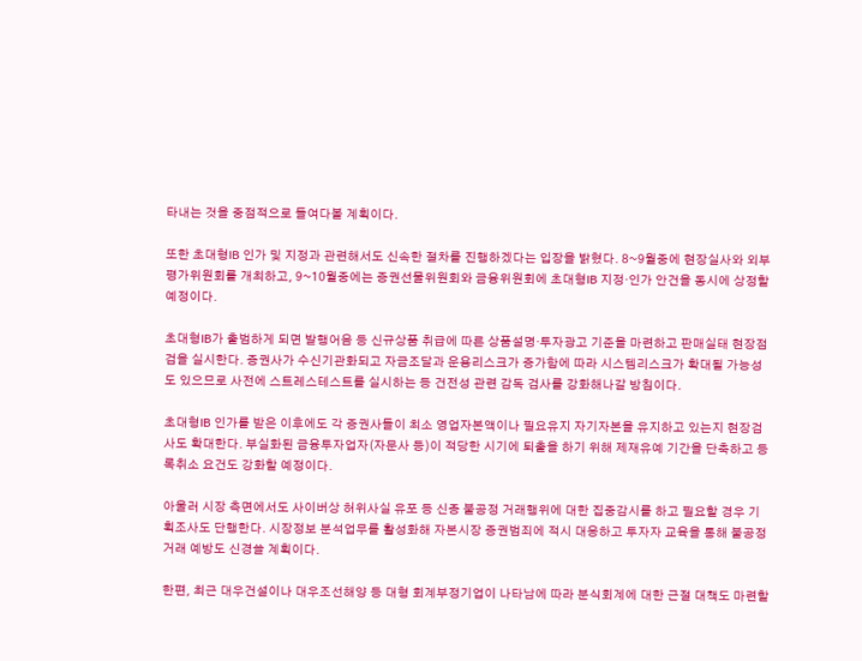타내는 것을 중점적으로 들여다볼 계획이다.

또한 초대형IB 인가 및 지정과 관련해서도 신속한 절차를 진행하겠다는 입장을 밝혔다. 8~9월중에 현장실사와 외부평가위원회를 개최하고, 9~10월중에는 증권선물위원회와 금융위원회에 초대형IB 지정·인가 안건을 동시에 상정할 예정이다.

초대형IB가 출범하게 되면 발행어음 등 신규상품 취급에 따른 상품설명·투자광고 기준을 마련하고 판매실태 현장점검을 실시한다. 증권사가 수신기관화되고 자금조달과 운용리스크가 증가함에 따라 시스템리스크가 확대될 가능성도 있으므로 사전에 스트레스테스트를 실시하는 등 건전성 관련 감독 검사를 강화해나갈 방침이다.

초대형IB 인가를 받은 이후에도 각 증권사들이 최소 영업자본액이나 필요유지 자기자본을 유지하고 있는지 현장검사도 확대한다. 부실화된 금융투자업자(자문사 등)이 적당한 시기에 퇴출을 하기 위해 제재유예 기간을 단축하고 등록취소 요건도 강화할 예정이다.

아울러 시장 측면에서도 사이버상 허위사실 유포 등 신종 불공정 거래행위에 대한 집중감시를 하고 필요할 경우 기획조사도 단행한다. 시장정보 분석업무를 활성화해 자본시장 증권범죄에 적시 대응하고 투자자 교육을 통해 불공정거래 예방도 신경쓸 계획이다.

한편, 최근 대우건설이나 대우조선해양 등 대형 회계부정기업이 나타남에 따라 분식회계에 대한 근절 대책도 마련할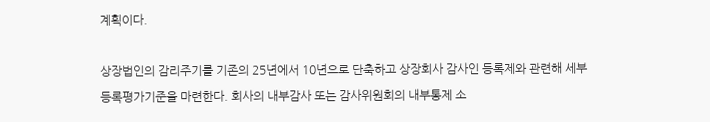계획이다.

상장법인의 감리주기를 기존의 25년에서 10년으로 단축하고 상장회사 감사인 등록제와 관련해 세부 등록평가기준을 마련한다. 회사의 내부감사 또는 감사위원회의 내부통제 소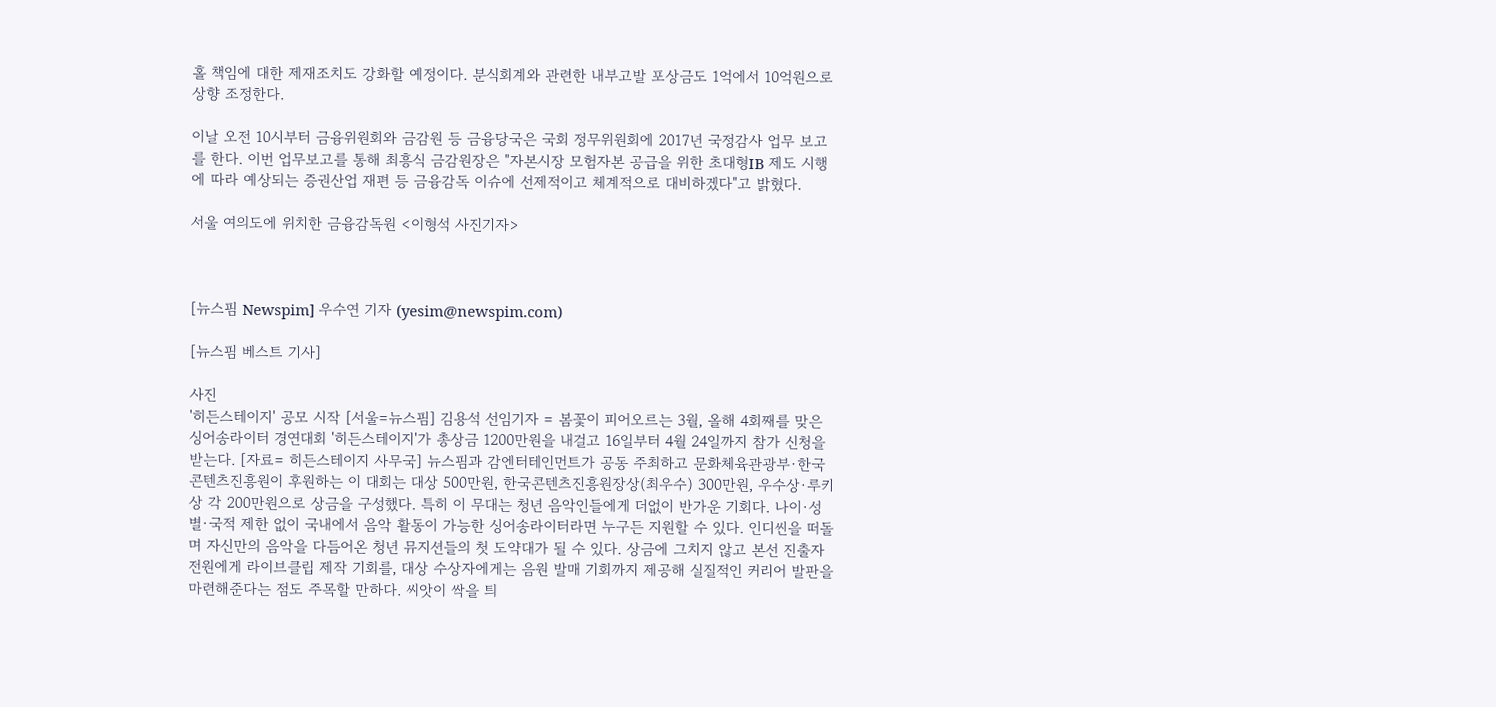홀 책임에 대한 제재조치도 강화할 예정이다. 분식회계와 관련한 내부고발 포상금도 1억에서 10억원으로 상향 조정한다.

이날 오전 10시부터 금융위원회와 금감원 등 금융당국은 국회 정무위원회에 2017년 국정감사 업무 보고를 한다. 이번 업무보고를 통해 최흥식 금감원장은 "자본시장 모험자본 공급을 위한 초대형IB 제도 시행에 따라 예상되는 증권산업 재편 등 금융감독 이슈에 선제적이고 체계적으로 대비하겠다"고 밝혔다.

서울 여의도에 위치한 금융감독원 <이형석 사진기자>



[뉴스핌 Newspim] 우수연 기자 (yesim@newspim.com)

[뉴스핌 베스트 기사]

사진
'히든스테이지' 공모 시작 [서울=뉴스핌] 김용석 선임기자 = 봄꽃이 피어오르는 3월, 올해 4회째를 맞은 싱어송라이터 경연대회 '히든스테이지'가 총상금 1200만원을 내걸고 16일부터 4월 24일까지 참가 신청을 받는다. [자료= 히든스테이지 사무국] 뉴스핌과 감엔터테인먼트가 공동 주최하고 문화체육관광부·한국콘텐츠진흥원이 후원하는 이 대회는 대상 500만원, 한국콘텐츠진흥원장상(최우수) 300만원, 우수상·루키상 각 200만원으로 상금을 구성했다. 특히 이 무대는 청년 음악인들에게 더없이 반가운 기회다. 나이·성별·국적 제한 없이 국내에서 음악 활동이 가능한 싱어송라이터라면 누구든 지원할 수 있다. 인디씬을 떠돌며 자신만의 음악을 다듬어온 청년 뮤지션들의 첫 도약대가 될 수 있다. 상금에 그치지 않고 본선 진출자 전원에게 라이브클립 제작 기회를, 대상 수상자에게는 음원 발매 기회까지 제공해 실질적인 커리어 발판을 마련해준다는 점도 주목할 만하다. 씨앗이 싹을 틔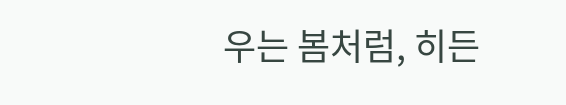우는 봄처럼, 히든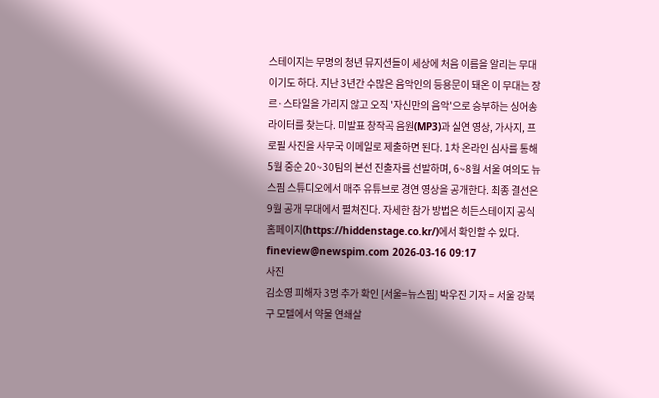스테이지는 무명의 청년 뮤지션들이 세상에 처음 이름을 알리는 무대이기도 하다. 지난 3년간 수많은 음악인의 등용문이 돼온 이 무대는 장르·스타일을 가리지 않고 오직 '자신만의 음악'으로 승부하는 싱어송라이터를 찾는다. 미발표 창작곡 음원(MP3)과 실연 영상, 가사지, 프로필 사진을 사무국 이메일로 제출하면 된다. 1차 온라인 심사를 통해 5월 중순 20~30팀의 본선 진출자를 선발하며, 6~8월 서울 여의도 뉴스핌 스튜디오에서 매주 유튜브로 경연 영상을 공개한다. 최종 결선은 9월 공개 무대에서 펼쳐진다. 자세한 참가 방법은 히든스테이지 공식 홈페이지(https://hiddenstage.co.kr/)에서 확인할 수 있다. fineview@newspim.com 2026-03-16 09:17
사진
김소영 피해자 3명 추가 확인 [서울=뉴스핌] 박우진 기자 = 서울 강북구 모텔에서 약물 연쇄살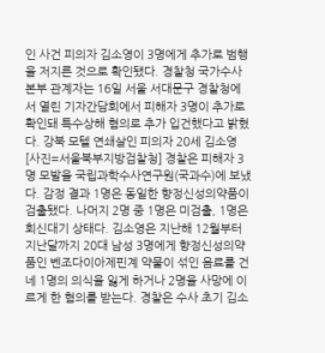인 사건 피의자 김소영이 3명에게 추가로 범행을 저지른 것으로 확인됐다. 경찰청 국가수사본부 관계자는 16일 서울 서대문구 경찰청에서 열린 기자간담회에서 피해자 3명이 추가로 확인돼 특수상해 혐의로 추가 입건했다고 밝혔다. 강북 모텔 연쇄살인 피의자 20세 김소영 [사진=서울북부지방검찰청] 경찰은 피해자 3명 모발을 국립과학수사연구원(국과수)에 보냈다. 감정 결과 1명은 동일한 향정신성의약품이 검출됐다. 나머지 2명 중 1명은 미검출, 1명은 회신대기 상태다. 김소영은 지난해 12월부터 지난달까지 20대 남성 3명에게 향정신성의약품인 벤조다이아제핀계 약물이 섞인 음료를 건네 1명의 의식을 잃게 하거나 2명을 사망에 이르게 한 혐의를 받는다. 경찰은 수사 초기 김소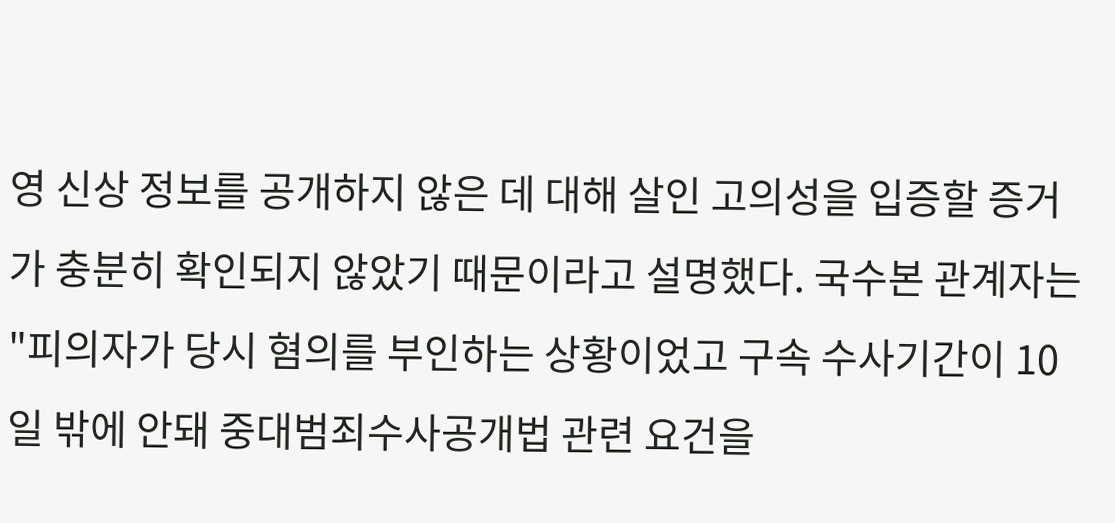영 신상 정보를 공개하지 않은 데 대해 살인 고의성을 입증할 증거가 충분히 확인되지 않았기 때문이라고 설명했다. 국수본 관계자는 "피의자가 당시 혐의를 부인하는 상황이었고 구속 수사기간이 10일 밖에 안돼 중대범죄수사공개법 관련 요건을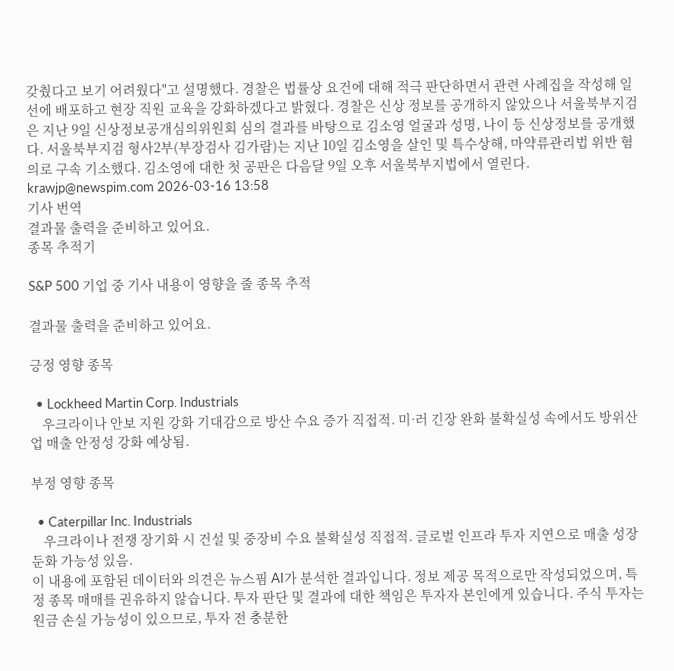갖췄다고 보기 어려웠다"고 설명했다. 경찰은 법률상 요건에 대해 적극 판단하면서 관련 사례집을 작성해 일선에 배포하고 현장 직원 교육을 강화하겠다고 밝혔다. 경찰은 신상 정보를 공개하지 않았으나 서울북부지검은 지난 9일 신상정보공개심의위원회 심의 결과를 바탕으로 김소영 얼굴과 성명, 나이 등 신상정보를 공개했다. 서울북부지검 형사2부(부장검사 김가람)는 지난 10일 김소영을 살인 및 특수상해, 마약류관리법 위반 혐의로 구속 기소했다. 김소영에 대한 첫 공판은 다음달 9일 오후 서울북부지법에서 열린다. krawjp@newspim.com 2026-03-16 13:58
기사 번역
결과물 출력을 준비하고 있어요.
종목 추적기

S&P 500 기업 중 기사 내용이 영향을 줄 종목 추적

결과물 출력을 준비하고 있어요.

긍정 영향 종목

  • Lockheed Martin Corp. Industrials
    우크라이나 안보 지원 강화 기대감으로 방산 수요 증가 직접적. 미·러 긴장 완화 불확실성 속에서도 방위산업 매출 안정성 강화 예상됨.

부정 영향 종목

  • Caterpillar Inc. Industrials
    우크라이나 전쟁 장기화 시 건설 및 중장비 수요 불확실성 직접적. 글로벌 인프라 투자 지연으로 매출 성장 둔화 가능성 있음.
이 내용에 포함된 데이터와 의견은 뉴스핌 AI가 분석한 결과입니다. 정보 제공 목적으로만 작성되었으며, 특정 종목 매매를 권유하지 않습니다. 투자 판단 및 결과에 대한 책임은 투자자 본인에게 있습니다. 주식 투자는 원금 손실 가능성이 있으므로, 투자 전 충분한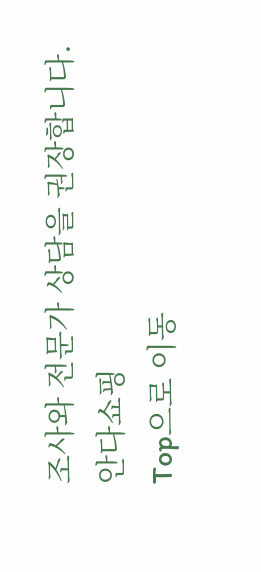조사와 전문가 상담을 권장합니다.
안다쇼핑
Top으로 이동